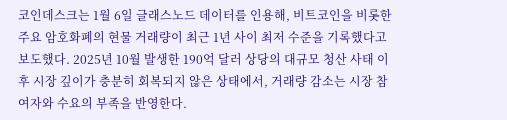코인데스크는 1월 6일 글래스노드 데이터를 인용해, 비트코인을 비롯한 주요 암호화폐의 현물 거래량이 최근 1년 사이 최저 수준을 기록했다고 보도했다. 2025년 10월 발생한 190억 달러 상당의 대규모 청산 사태 이후 시장 깊이가 충분히 회복되지 않은 상태에서, 거래량 감소는 시장 참여자와 수요의 부족을 반영한다.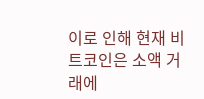이로 인해 현재 비트코인은 소액 거래에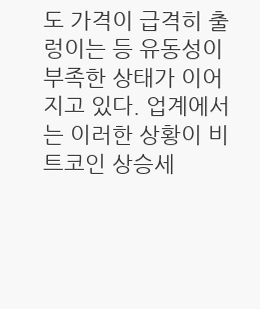도 가격이 급격히 출렁이는 등 유동성이 부족한 상태가 이어지고 있다. 업계에서는 이러한 상황이 비트코인 상승세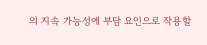의 지속 가능성에 부담 요인으로 작용할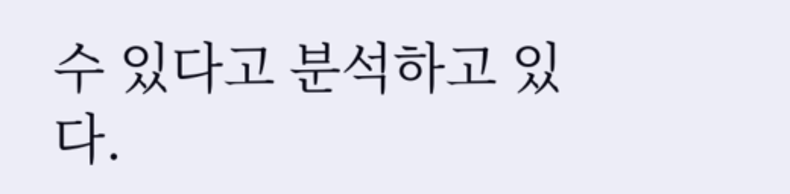수 있다고 분석하고 있다.